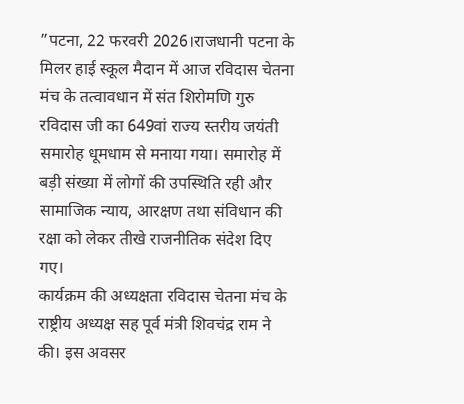”पटना, 22 फरवरी 2026।राजधानी पटना के मिलर हाई स्कूल मैदान में आज रविदास चेतना मंच के तत्वावधान में संत शिरोमणि गुरु रविदास जी का 649वां राज्य स्तरीय जयंती समारोह धूमधाम से मनाया गया। समारोह में बड़ी संख्या में लोगों की उपस्थिति रही और सामाजिक न्याय, आरक्षण तथा संविधान की रक्षा को लेकर तीखे राजनीतिक संदेश दिए गए।
कार्यक्रम की अध्यक्षता रविदास चेतना मंच के राष्ट्रीय अध्यक्ष सह पूर्व मंत्री शिवचंद्र राम ने की। इस अवसर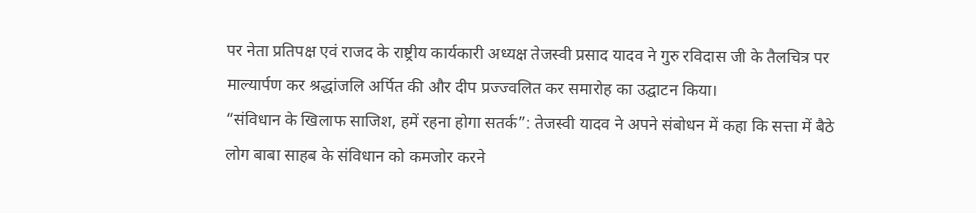पर नेता प्रतिपक्ष एवं राजद के राष्ट्रीय कार्यकारी अध्यक्ष तेजस्वी प्रसाद यादव ने गुरु रविदास जी के तैलचित्र पर माल्यार्पण कर श्रद्धांजलि अर्पित की और दीप प्रज्ज्वलित कर समारोह का उद्घाटन किया।
“संविधान के खिलाफ साजिश, हमें रहना होगा सतर्क”: तेजस्वी यादव ने अपने संबोधन में कहा कि सत्ता में बैठे लोग बाबा साहब के संविधान को कमजोर करने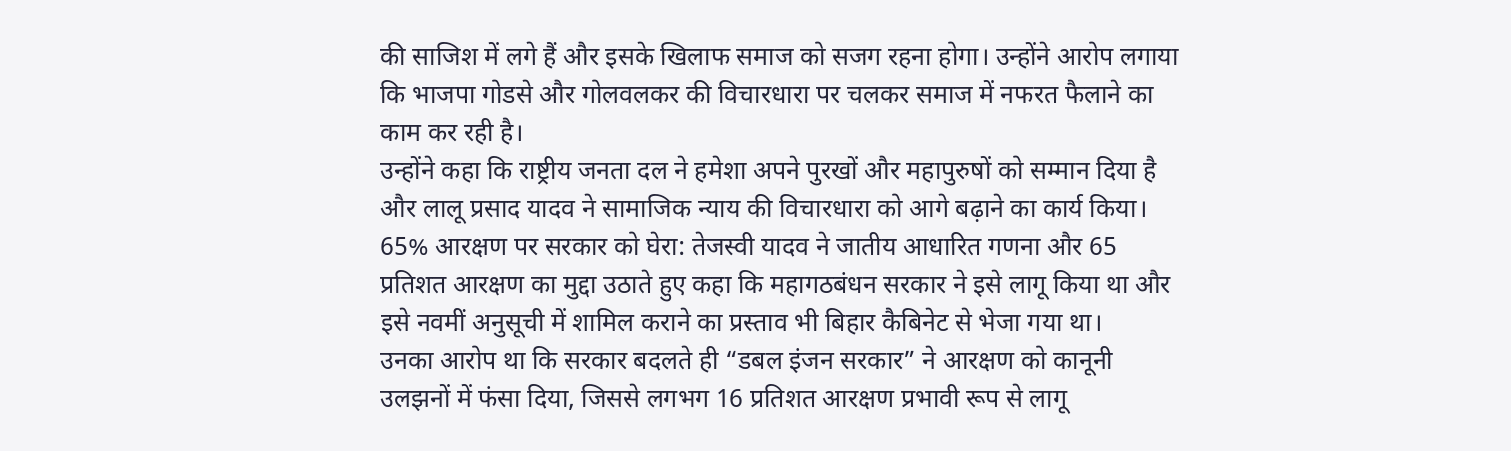की साजिश में लगे हैं और इसके खिलाफ समाज को सजग रहना होगा। उन्होंने आरोप लगाया कि भाजपा गोडसे और गोलवलकर की विचारधारा पर चलकर समाज में नफरत फैलाने का काम कर रही है।
उन्होंने कहा कि राष्ट्रीय जनता दल ने हमेशा अपने पुरखों और महापुरुषों को सम्मान दिया है और लालू प्रसाद यादव ने सामाजिक न्याय की विचारधारा को आगे बढ़ाने का कार्य किया।
65% आरक्षण पर सरकार को घेरा: तेजस्वी यादव ने जातीय आधारित गणना और 65 प्रतिशत आरक्षण का मुद्दा उठाते हुए कहा कि महागठबंधन सरकार ने इसे लागू किया था और इसे नवमीं अनुसूची में शामिल कराने का प्रस्ताव भी बिहार कैबिनेट से भेजा गया था।
उनका आरोप था कि सरकार बदलते ही “डबल इंजन सरकार” ने आरक्षण को कानूनी उलझनों में फंसा दिया, जिससे लगभग 16 प्रतिशत आरक्षण प्रभावी रूप से लागू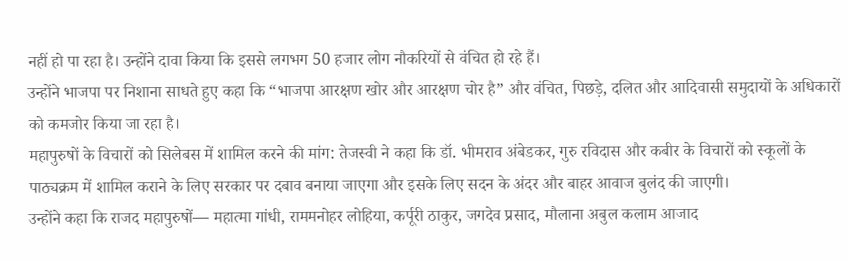नहीं हो पा रहा है। उन्होंने दावा किया कि इससे लगभग 50 हजार लोग नौकरियों से वंचित हो रहे हैं।
उन्होंने भाजपा पर निशाना साधते हुए कहा कि “भाजपा आरक्षण खोर और आरक्षण चोर है” और वंचित, पिछड़े, दलित और आदिवासी समुदायों के अधिकारों को कमजोर किया जा रहा है।
महापुरुषों के विचारों को सिलेबस में शामिल करने की मांग: तेजस्वी ने कहा कि डॉ. भीमराव अंबेडकर, गुरु रविदास और कबीर के विचारों को स्कूलों के पाठ्यक्रम में शामिल कराने के लिए सरकार पर दबाव बनाया जाएगा और इसके लिए सदन के अंदर और बाहर आवाज बुलंद की जाएगी।
उन्होंने कहा कि राजद महापुरुषों— महात्मा गांधी, राममनोहर लोहिया, कर्पूरी ठाकुर, जगदेव प्रसाद, मौलाना अबुल कलाम आजाद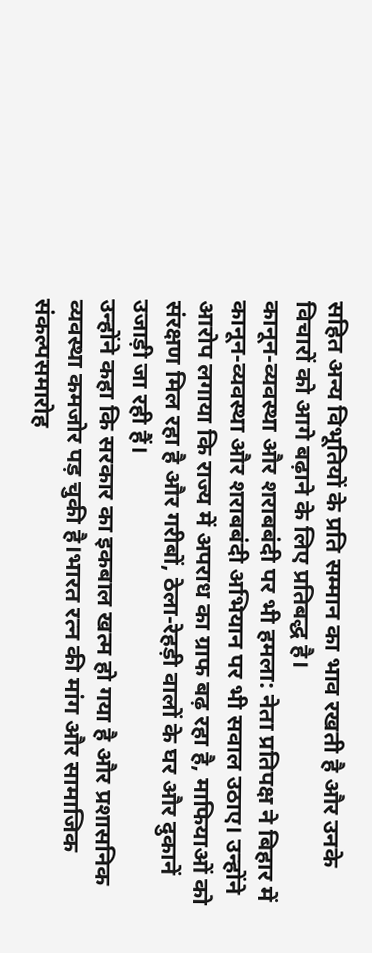सहित अन्य विभूतियों के प्रति सम्मान का भाव रखती है और उनके विचारों को आगे बढ़ाने के लिए प्रतिबद्ध है।
कानून-व्यवस्था और शराबबंदी पर भी हमला: नेता प्रतिपक्ष ने बिहार में कानून-व्यवस्था और शराबबंदी अभियान पर भी सवाल उठाए। उन्होंने आरोप लगाया कि राज्य में अपराध का ग्राफ बढ़ रहा है, माफियाओं को संरक्षण मिल रहा है और गरीबों, ठेला-रेहड़ी वालों के घर और दुकानें उजाड़ी जा रही हैं।
उन्होंने कहा कि सरकार का इकबाल खत्म हो गया है और प्रशासनिक व्यवस्था कमजोर पड़ चुकी है।भारत रत्न की मांग और सामाजिक संकल्पसमारोह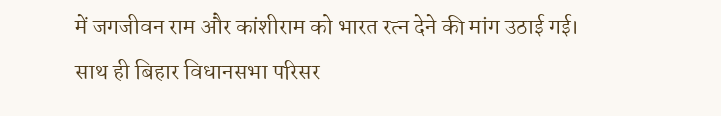में जगजीवन राम और कांशीराम को भारत रत्न देने की मांग उठाई गई। साथ ही बिहार विधानसभा परिसर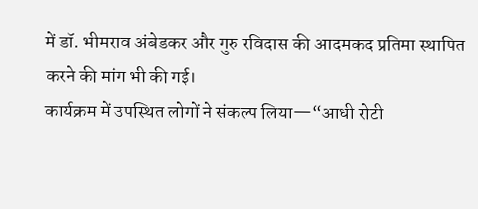में डॉ. भीमराव अंबेडकर और गुरु रविदास की आदमकद प्रतिमा स्थापित करने की मांग भी की गई।
कार्यक्रम में उपस्थित लोगों ने संकल्प लिया—“आधी रोटी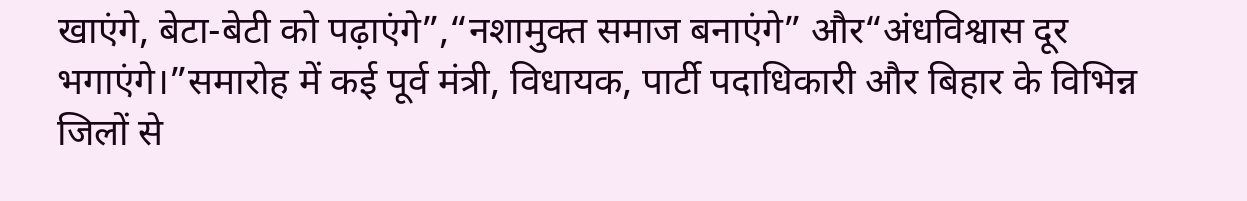खाएंगे, बेटा-बेटी को पढ़ाएंगे”,“नशामुक्त समाज बनाएंगे” और“अंधविश्वास दूर भगाएंगे।”समारोह में कई पूर्व मंत्री, विधायक, पार्टी पदाधिकारी और बिहार के विभिन्न जिलों से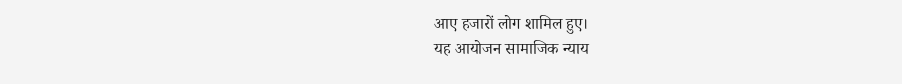आए हजारों लोग शामिल हुए।
यह आयोजन सामाजिक न्याय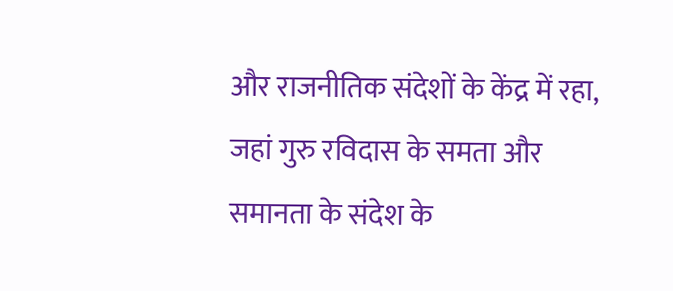और राजनीतिक संदेशों के केंद्र में रहा, जहां गुरु रविदास के समता और समानता के संदेश के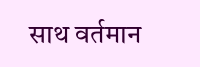साथ वर्तमान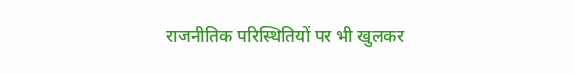राजनीतिक परिस्थितियों पर भी खुलकर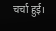चर्चा हुई।